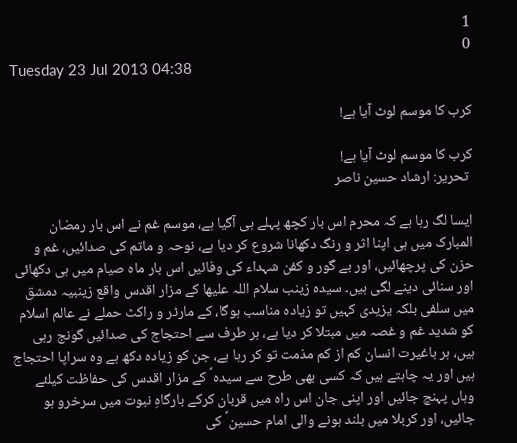1
0
Tuesday 23 Jul 2013 04:38

کرب کا موسم لوٹ آیا ہے!

کرب کا موسم لوٹ آیا ہے!
 تحریر: ارشاد حسین ناصر

ایسا لگ رہا ہے کہ محرم اس بار کچھ پہلے ہی آگیا ہے، موسم غم نے اس بار رمضان المبارک میں ہی اپنا اثر و رنگ دکھانا شروع کر دیا ہے، نوحہ و ماتم کی صدائیں، غم و حزن کی پرچھائیں، اور بے گور و کفن شہداء کی وفائیں اس بار ماہ صیام میں ہی دکھائی اور سنائی دینے لگی ہیں۔ سیدہ زینب سلام اللہ علیھا کے مزار اقدس واقع زینبیہ دمشق میں سلفی بلکہ یزیدی کہیں تو زیادہ مناسب ہوگا، کے مارٹر و راکٹ حملے نے عالم اسلام کو شدید غم و غصہ میں مبتلا کر دیا ہے، ہر طرف سے احتجاج کی صدائیں گونج رہی ہیں، ہر باغیرت انسان کم از کم مذمت تو کر رہا ہے، جن کو زیادہ دکھ ہے وہ سراپا احتجاج ہیں اور یہ چاہتے ہیں کہ کسی بھی طرح سے سیدہ ؑ کے مزار اقدس کی حفاظت کیلئے وہاں پہنچ جائیں اور اپنی جان اس راہ میں قربان کرکے بارگاہِ نبوت میں سرخرو ہو جائیں، اور کربلا میں بلند ہونے والی امام حسین ؑ کی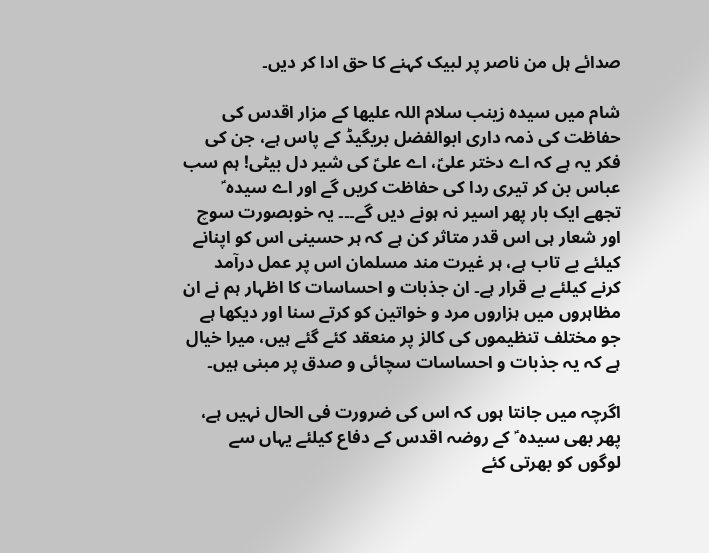صدائے ہل من ناصر پر لبیک کہنے کا حق ادا کر دیں۔

شام میں سیدہ زینب سلام اللہ علیھا کے مزار اقدس کی حفاظت کی ذمہ داری ابوالفضل بریگیڈ کے پاس ہے، جن کی فکر یہ ہے کہ اے دختر علیؑ، اے علیؑ کی شیر دل بیٹی! ہم سب عباس بن کر تیری ردا کی حفاظت کریں گے اور اے سیدہ ؑ تجھے ایک بار پھر اسیر نہ ہونے دیں گے۔۔۔ یہ خوبصورت سوچ اور شعار ہی اس قدر متاثر کن ہے کہ ہر حسینی اس کو اپنانے کیلئے بے تاب ہے، ہر غیرت مند مسلمان اس پر عمل درآمد کرنے کیلئے بے قرار ہے۔ ان جذبات و احساسات کا اظہار ہم نے ان مظاہروں میں ہزاروں مرد و خواتین کو کرتے سنا اور دیکھا ہے جو مختلف تنظیموں کی کالز پر منعقد کئے گئے ہیں، میرا خیال ہے کہ یہ جذبات و احساسات سچائی و صدق پر مبنی ہیں۔

اگرچہ میں جانتا ہوں کہ اس کی ضرورت فی الحال نہیں ہے، پھر بھی سیدہ ؑ کے روضہ اقدس کے دفاع کیلئے یہاں سے لوگوں کو بھرتی کئے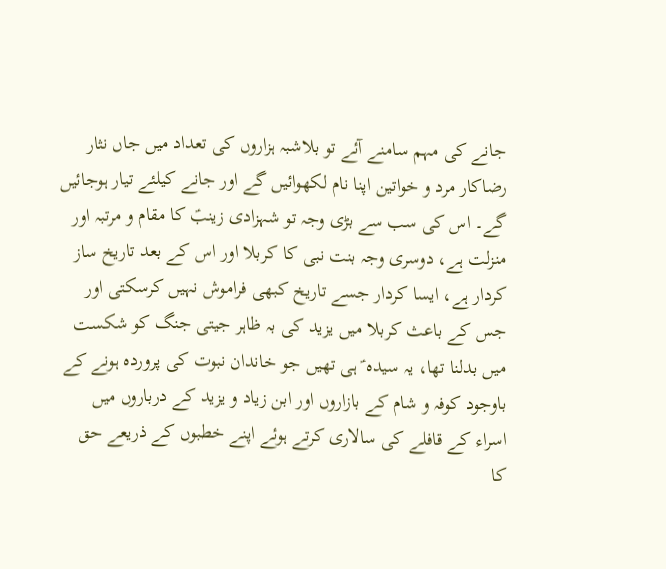جانے کی مہم سامنے آئے تو بلاشبہ ہزاروں کی تعداد میں جاں نثار رضاکار مرد و خواتین اپنا نام لکھوائیں گے اور جانے کیلئے تیار ہوجائیں گے۔ اس کی سب سے بڑی وجہ تو شہزادی زینبؑ کا مقام و مرتبہ اور منزلت ہے، دوسری وجہ بنت نبی کا کربلا اور اس کے بعد تاریخ ساز کردار ہے، ایسا کردار جسے تاریخ کبھی فراموش نہیں کرسکتی اور جس کے باعث کربلا میں یزید کی بہ ظاہر جیتی جنگ کو شکست میں بدلنا تھا، یہ سیدہ ؑ ہی تھیں جو خاندان نبوت کی پروردہ ہونے کے باوجود کوفہ و شام کے بازاروں اور ابن زیاد و یزید کے درباروں میں اسراء کے قافلے کی سالاری کرتے ہوئے اپنے خطبوں کے ذریعے حق کا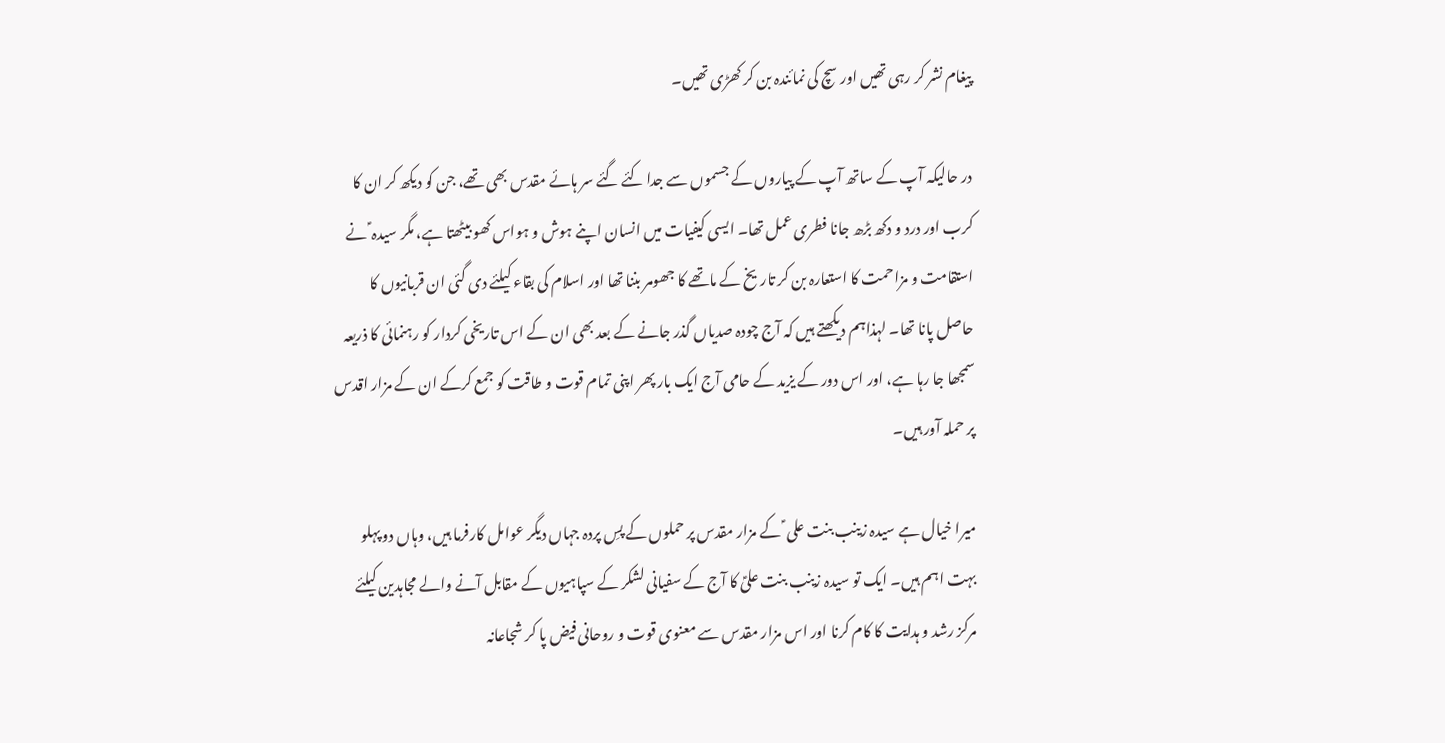پیغام نشر کر رہی تھیں اور سچ کی نمائندہ بن کر کھڑی تھیں۔

در حالیکہ آپ کے ساتھ آپ کے پیاروں کے جسموں سے جدا کئے گئے سر ہائے مقدس بھی تھے، جن کو دیکھ کر ان کا کرب اور درد و دکھ بڑھ جانا فطری عمل تھا۔ ایسی کیفیات میں انسان اپنے ہوش و ہواس کھو بیٹھتا ہے، مگر سیدہ ؑ نے استقامت و مزاحمت کا استعارہ بن کر تاریخ کے ماتھے کا جھومر بننا تھا اور اسلام کی بقاء کیلئے دی گئی ان قربانیوں کا حاصل پانا تھا۔ لہذاہم دیکھتے ہیں کہ آج چودہ صدیاں گذر جانے کے بعد بھی ان کے اس تاریخی کردار کو رہنمائی کا ذریعہ سمجھا جا رہا ہے، اور اس دور کے یزید کے حامی آج ایک بار پھر اپنی تمام قوت و طاقت کو جمع کرکے ان کے مزار اقدس پر حملہ آور ہیں۔

میرا خیال ہے سیدہ زینب بنت علی ؑ کے مزار مقدس پر حملوں کے پسِ پردہ جہاں دیگر عوامل کارفرما ہیں، وہاں دو پہلو بہت اہم ہیں۔ ایک تو سیدہ زینب بنت علیؑ کا آج کے سفیانی لشکر کے سپاہیوں کے مقابل آنے والے مجاہدین کیلئے مرکز رشد و ہدایت کا کام کرنا اور اس مزار مقدس سے معنوی قوت و روحانی فیض پا کر شجاعانہ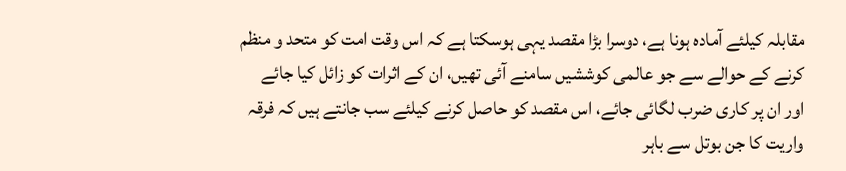مقابلہ کیلئے آمادہ ہونا ہے، دوسرا بڑا مقصد یہی ہوسکتا ہے کہ اس وقت امت کو متحد و منظم کرنے کے حوالے سے جو عالمی کوششیں سامنے آئی تھیں، ان کے اثرات کو زائل کیا جائے اور ان پر کاری ضرب لگائی جائے، اس مقصد کو حاصل کرنے کیلئے سب جانتے ہیں کہ فرقہ واریت کا جن بوتل سے باہر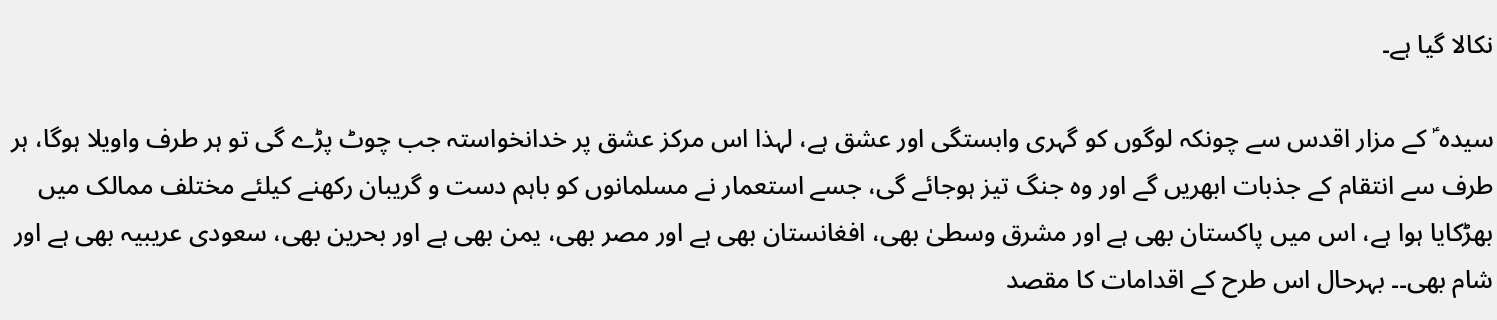نکالا گیا ہے۔

سیدہ ؑ کے مزار اقدس سے چونکہ لوگوں کو گہری وابستگی اور عشق ہے، لہذا اس مرکز عشق پر خدانخواستہ جب چوٹ پڑے گی تو ہر طرف واویلا ہوگا، ہر طرف سے انتقام کے جذبات ابھریں گے اور وہ جنگ تیز ہوجائے گی، جسے استعمار نے مسلمانوں کو باہم دست و گریبان رکھنے کیلئے مختلف ممالک میں بھڑکایا ہوا ہے، اس میں پاکستان بھی ہے اور مشرق وسطیٰ بھی، افغانستان بھی ہے اور مصر بھی، یمن بھی ہے اور بحرین بھی، سعودی عریبیہ بھی ہے اور شام بھی۔۔ بہرحال اس طرح کے اقدامات کا مقصد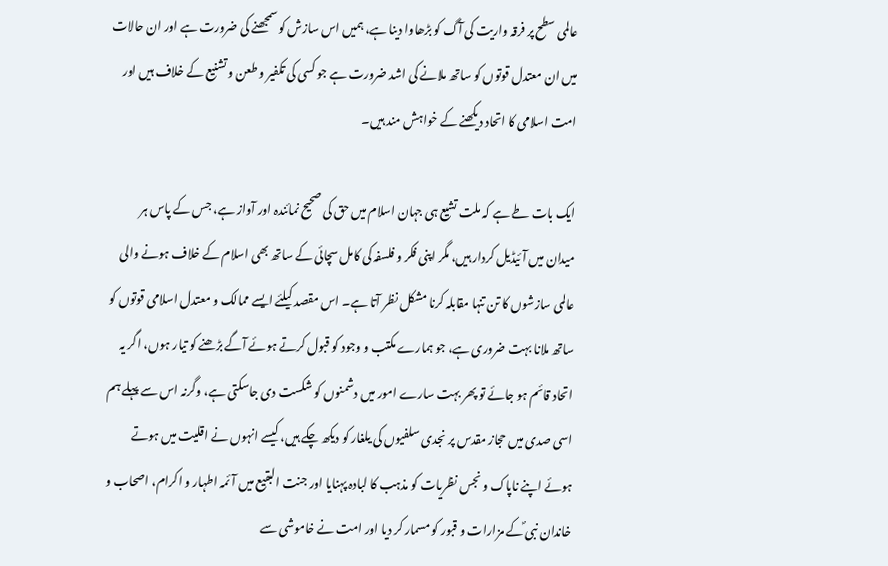عالمی سطح پر فرقہ واریت کی آگ کو بڑھاوا دینا ہے، ہمیں اس سازش کو سمجھنے کی ضرورت ہے اور ان حالات میں ان معتدل قوتوں کو ساتھ ملانے کی اشد ضرورت ہے جو کسی کی تکفیر و طعن و تشنیع کے خلاف ہیں اور امت اسلامی کا اتحاد دیکھنے کے خواہش مند ہیں۔

ایک بات طے ہے کہ ملت تشیع ہی جہان اسلام میں حق کی صحیح نمائندہ اور آواز ہے، جس کے پاس ہر میدان میں آئیڈیل کردار ہیں، مگر اپنی فکر و فلسفہ کی کامل سچائی کے ساتھ بھی اسلام کے خلاف ہونے والی عالمی سازشوں کا تن تنہا مقابلہ کرنا مشکل نظر آتا ہے۔ اس مقصد کیلئے ایسے ممالک و معتدل اسلامی قوتوں کو ساتھ ملانا بہت ضروری ہے، جو ہمارے مکتب و وجود کو قبول کرتے ہوئے آگے بڑھنے کو تیار ہوں، اگر یہ اتحاد قائم ہو جائے تو پھر بہت سارے امور میں دشمنوں کو شکست دی جاسکتی ہے، وگرنہ اس سے پہلے ہم اسی صدی میں حجاز مقدس پر نجدی سلفیوں کی یلغار کو دیکھ چکے ہیں، کیسے انہوں نے اقلیت میں ہوتے ہوئے اپنے ناپاک و نجس نظریات کو مذہب کا لبادہ پہنایا اور جنت البقیع میں آئمہ اطہار و اکرام، اصحاب و خاندان نبی ؐکے مزارات و قبور کو مسمار کر دیا اور امت نے خاموشی سے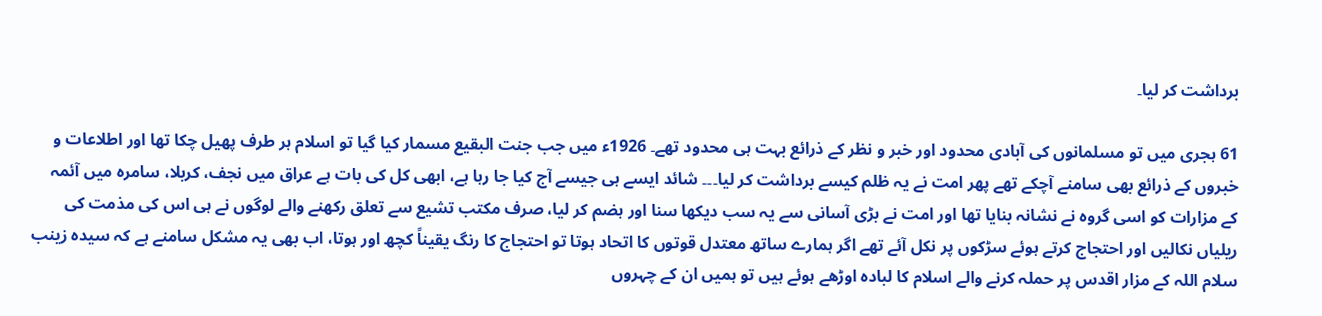برداشت کر لیا۔

61 ہجری میں تو مسلمانوں کی آبادی محدود اور خبر و نظر کے ذرائع بہت ہی محدود تھے۔ 1926ء میں جب جنت البقیع مسمار کیا گیا تو اسلام ہر طرف پھیل چکا تھا اور اطلاعات و خبروں کے ذرائع بھی سامنے آچکے تھے پھر امت نے یہ ظلم کیسے برداشت کر لیا۔۔۔ شائد ایسے ہی جیسے آج کیا جا رہا ہے، ابھی کل کی بات ہے عراق میں نجف، کربلا، سامرہ میں آئمہ کے مزارات کو اسی گروہ نے نشانہ بنایا تھا اور امت نے بڑی آسانی سے یہ سب دیکھا سنا اور ہضم کر لیا، صرف مکتب تشیع سے تعلق رکھنے والے لوگوں نے ہی اس کی مذمت کی ریلیاں نکالیں اور احتجاج کرتے ہوئے سڑکوں پر نکل آئے تھے اگر ہمارے ساتھ معتدل قوتوں کا اتحاد ہوتا تو احتجاج کا رنگ یقیناً کچھ اور ہوتا، اب بھی یہ مشکل سامنے ہے کہ سیدہ زینب سلام اللہ کے مزار اقدس پر حملہ کرنے والے اسلام کا لبادہ اوڑھے ہوئے ہیں تو ہمیں ان کے چہروں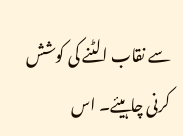سے نقاب الٹنے کی کوشش کرنی چاہیئے۔ اس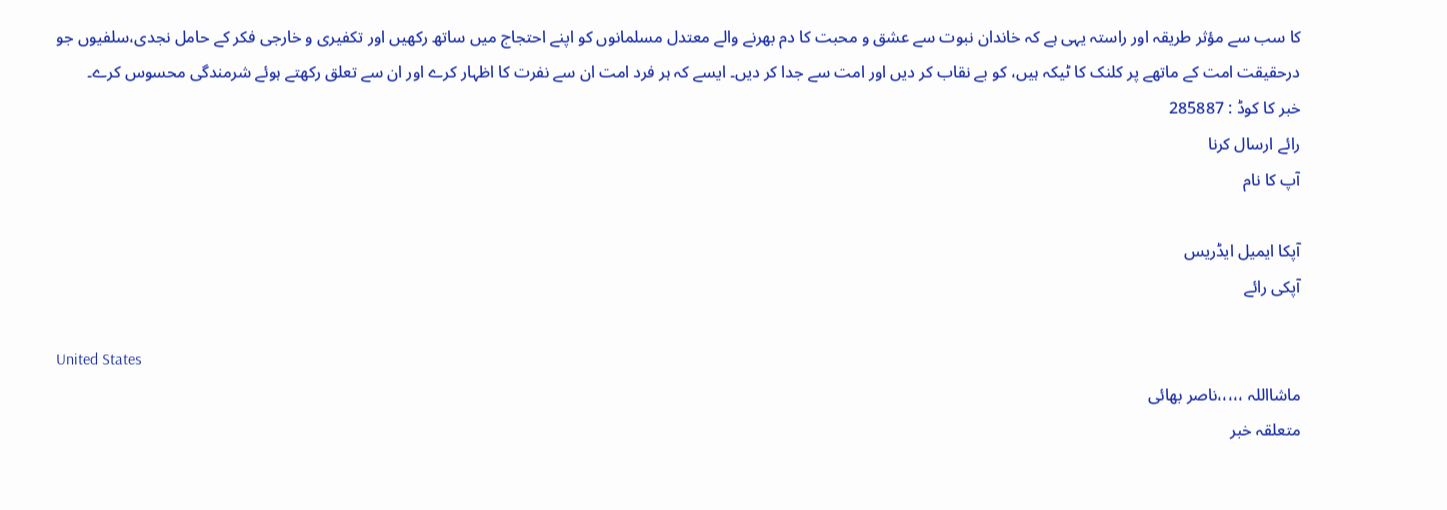کا سب سے مؤثر طریقہ اور راستہ یہی ہے کہ خاندان نبوت سے عشق و محبت کا دم بھرنے والے معتدل مسلمانوں کو اپنے احتجاج میں ساتھ رکھیں اور تکفیری و خارجی فکر کے حامل نجدی،سلفیوں جو درحقیقت امت کے ماتھے پر کلنک کا ٹیکہ ہیں، کو بے نقاب کر دیں اور امت سے جدا کر دیں۔ ایسے کہ ہر فرد امت ان سے نفرت کا اظہار کرے اور ان سے تعلق رکھتے ہوئے شرمندگی محسوس کرے۔
خبر کا کوڈ : 285887
رائے ارسال کرنا
آپ کا نام

آپکا ایمیل ایڈریس
آپکی رائے

United States
ماشااللہ ،،،،،ناصر بھائی
متعلقہ خبر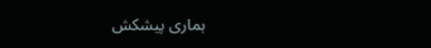ہماری پیشکش